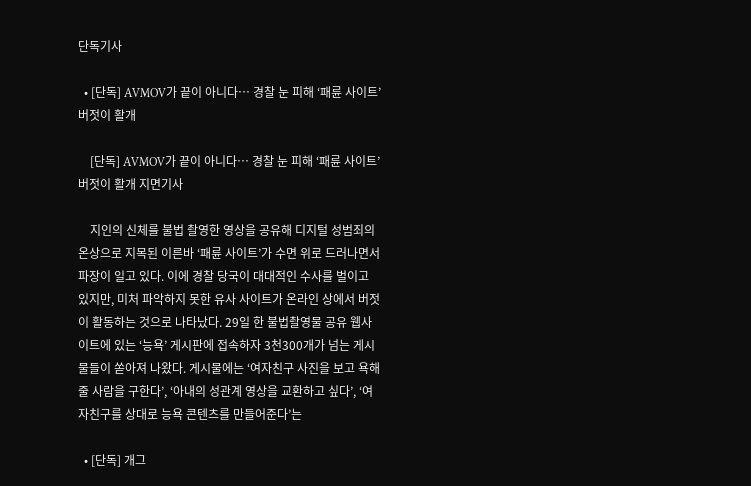단독기사

  • [단독] AVMOV가 끝이 아니다… 경찰 눈 피해 ‘패륜 사이트’ 버젓이 활개

    [단독] AVMOV가 끝이 아니다… 경찰 눈 피해 ‘패륜 사이트’ 버젓이 활개 지면기사

    지인의 신체를 불법 촬영한 영상을 공유해 디지털 성범죄의 온상으로 지목된 이른바 ‘패륜 사이트’가 수면 위로 드러나면서 파장이 일고 있다. 이에 경찰 당국이 대대적인 수사를 벌이고 있지만, 미처 파악하지 못한 유사 사이트가 온라인 상에서 버젓이 활동하는 것으로 나타났다. 29일 한 불법촬영물 공유 웹사이트에 있는 ‘능욕’ 게시판에 접속하자 3천300개가 넘는 게시물들이 쏟아져 나왔다. 게시물에는 ‘여자친구 사진을 보고 욕해줄 사람을 구한다’, ‘아내의 성관계 영상을 교환하고 싶다’, ‘여자친구를 상대로 능욕 콘텐츠를 만들어준다’는

  • [단독] 개그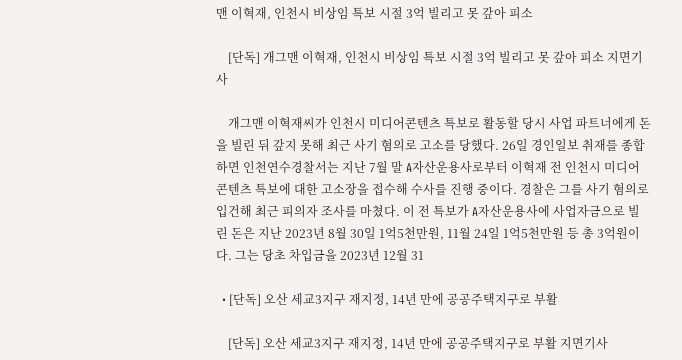맨 이혁재, 인천시 비상임 특보 시절 3억 빌리고 못 갚아 피소

    [단독] 개그맨 이혁재, 인천시 비상임 특보 시절 3억 빌리고 못 갚아 피소 지면기사

    개그맨 이혁재씨가 인천시 미디어콘텐츠 특보로 활동할 당시 사업 파트너에게 돈을 빌린 뒤 갚지 못해 최근 사기 혐의로 고소를 당했다. 26일 경인일보 취재를 종합하면 인천연수경찰서는 지난 7월 말 A자산운용사로부터 이혁재 전 인천시 미디어콘텐츠 특보에 대한 고소장을 접수해 수사를 진행 중이다. 경찰은 그를 사기 혐의로 입건해 최근 피의자 조사를 마쳤다. 이 전 특보가 A자산운용사에 사업자금으로 빌린 돈은 지난 2023년 8월 30일 1억5천만원, 11월 24일 1억5천만원 등 총 3억원이다. 그는 당초 차입금을 2023년 12월 31

  • [단독] 오산 세교3지구 재지정, 14년 만에 공공주택지구로 부활

    [단독] 오산 세교3지구 재지정, 14년 만에 공공주택지구로 부활 지면기사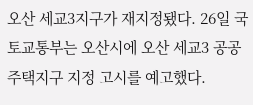오산 세교3지구가 재지정됐다. 26일 국토교통부는 오산시에 오산 세교3 공공주택지구 지정 고시를 예고했다.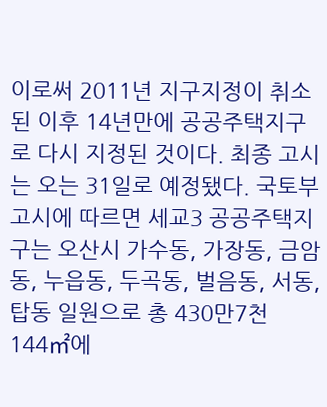이로써 2011년 지구지정이 취소된 이후 14년만에 공공주택지구로 다시 지정된 것이다. 최종 고시는 오는 31일로 예정됐다. 국토부 고시에 따르면 세교3 공공주택지구는 오산시 가수동, 가장동, 금암동, 누읍동, 두곡동, 벌음동, 서동, 탑동 일원으로 총 430만7천144㎡에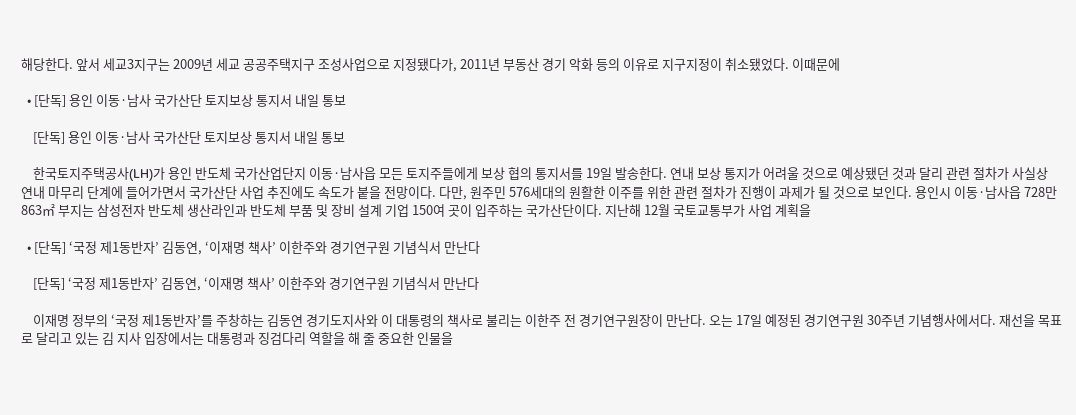해당한다. 앞서 세교3지구는 2009년 세교 공공주택지구 조성사업으로 지정됐다가, 2011년 부동산 경기 악화 등의 이유로 지구지정이 취소됐었다. 이때문에

  • [단독] 용인 이동·남사 국가산단 토지보상 통지서 내일 통보

    [단독] 용인 이동·남사 국가산단 토지보상 통지서 내일 통보

    한국토지주택공사(LH)가 용인 반도체 국가산업단지 이동·남사읍 모든 토지주들에게 보상 협의 통지서를 19일 발송한다. 연내 보상 통지가 어려울 것으로 예상됐던 것과 달리 관련 절차가 사실상 연내 마무리 단계에 들어가면서 국가산단 사업 추진에도 속도가 붙을 전망이다. 다만, 원주민 576세대의 원활한 이주를 위한 관련 절차가 진행이 과제가 될 것으로 보인다. 용인시 이동·남사읍 728만863㎡ 부지는 삼성전자 반도체 생산라인과 반도체 부품 및 장비 설계 기업 150여 곳이 입주하는 국가산단이다. 지난해 12월 국토교통부가 사업 계획을

  • [단독] ‘국정 제1동반자’ 김동연, ‘이재명 책사’ 이한주와 경기연구원 기념식서 만난다

    [단독] ‘국정 제1동반자’ 김동연, ‘이재명 책사’ 이한주와 경기연구원 기념식서 만난다

    이재명 정부의 ‘국정 제1동반자’를 주창하는 김동연 경기도지사와 이 대통령의 책사로 불리는 이한주 전 경기연구원장이 만난다. 오는 17일 예정된 경기연구원 30주년 기념행사에서다. 재선을 목표로 달리고 있는 김 지사 입장에서는 대통령과 징검다리 역할을 해 줄 중요한 인물을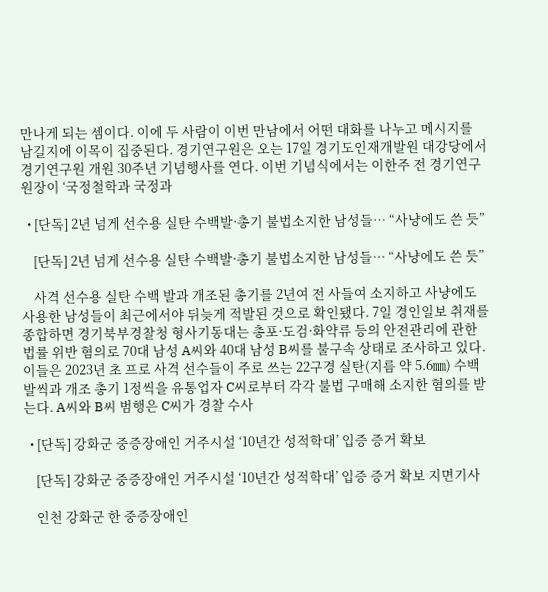만나게 되는 셈이다. 이에 두 사람이 이번 만남에서 어떤 대화를 나누고 메시지를 남길지에 이목이 집중된다. 경기연구원은 오는 17일 경기도인재개발원 대강당에서 경기연구원 개원 30주년 기념행사를 연다. 이번 기념식에서는 이한주 전 경기연구원장이 ‘국정철학과 국정과

  • [단독] 2년 넘게 선수용 실탄 수백발·총기 불법소지한 남성들… “사냥에도 쓴 듯”

    [단독] 2년 넘게 선수용 실탄 수백발·총기 불법소지한 남성들… “사냥에도 쓴 듯”

    사격 선수용 실탄 수백 발과 개조된 총기를 2년여 전 사들여 소지하고 사냥에도 사용한 남성들이 최근에서야 뒤늦게 적발된 것으로 확인됐다. 7일 경인일보 취재를 종합하면 경기북부경찰청 형사기동대는 총포·도검·화약류 등의 안전관리에 관한 법률 위반 혐의로 70대 남성 A씨와 40대 남성 B씨를 불구속 상태로 조사하고 있다. 이들은 2023년 초 프로 사격 선수들이 주로 쓰는 22구경 실탄(지름 약 5.6㎜) 수백 발씩과 개조 총기 1정씩을 유통업자 C씨로부터 각각 불법 구매해 소지한 혐의를 받는다. A씨와 B씨 범행은 C씨가 경찰 수사

  • [단독] 강화군 중증장애인 거주시설 ‘10년간 성적학대’ 입증 증거 확보

    [단독] 강화군 중증장애인 거주시설 ‘10년간 성적학대’ 입증 증거 확보 지면기사

    인천 강화군 한 중증장애인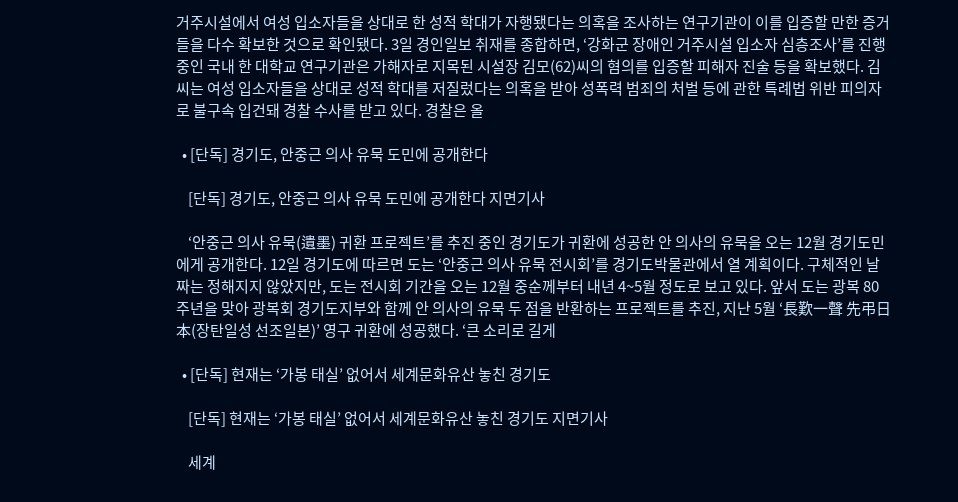거주시설에서 여성 입소자들을 상대로 한 성적 학대가 자행됐다는 의혹을 조사하는 연구기관이 이를 입증할 만한 증거들을 다수 확보한 것으로 확인됐다. 3일 경인일보 취재를 종합하면, ‘강화군 장애인 거주시설 입소자 심층조사’를 진행 중인 국내 한 대학교 연구기관은 가해자로 지목된 시설장 김모(62)씨의 혐의를 입증할 피해자 진술 등을 확보했다. 김씨는 여성 입소자들을 상대로 성적 학대를 저질렀다는 의혹을 받아 성폭력 범죄의 처벌 등에 관한 특례법 위반 피의자로 불구속 입건돼 경찰 수사를 받고 있다. 경찰은 올

  • [단독] 경기도, 안중근 의사 유묵 도민에 공개한다

    [단독] 경기도, 안중근 의사 유묵 도민에 공개한다 지면기사

    ‘안중근 의사 유묵(遺墨) 귀환 프로젝트’를 추진 중인 경기도가 귀환에 성공한 안 의사의 유묵을 오는 12월 경기도민에게 공개한다. 12일 경기도에 따르면 도는 ‘안중근 의사 유묵 전시회’를 경기도박물관에서 열 계획이다. 구체적인 날짜는 정해지지 않았지만, 도는 전시회 기간을 오는 12월 중순께부터 내년 4~5월 정도로 보고 있다. 앞서 도는 광복 80주년을 맞아 광복회 경기도지부와 함께 안 의사의 유묵 두 점을 반환하는 프로젝트를 추진, 지난 5월 ‘長歎一聲 先弔日本(장탄일성 선조일본)’ 영구 귀환에 성공했다. ‘큰 소리로 길게

  • [단독] 현재는 ‘가봉 태실’ 없어서 세계문화유산 놓친 경기도

    [단독] 현재는 ‘가봉 태실’ 없어서 세계문화유산 놓친 경기도 지면기사

    세계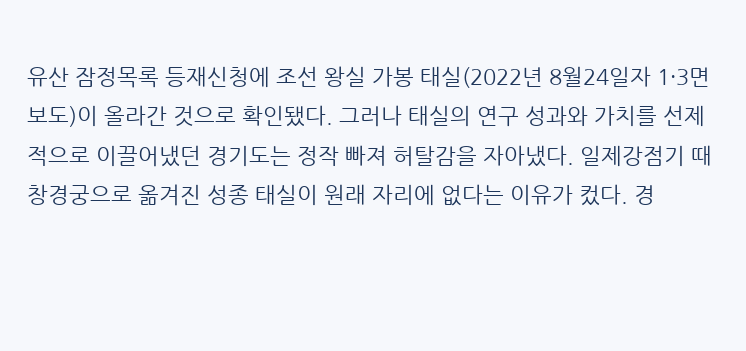유산 잠정목록 등재신청에 조선 왕실 가봉 태실(2022년 8월24일자 1·3면 보도)이 올라간 것으로 확인됐다. 그러나 태실의 연구 성과와 가치를 선제적으로 이끌어냈던 경기도는 정작 빠져 허탈감을 자아냈다. 일제강점기 때 창경궁으로 옮겨진 성종 태실이 원래 자리에 없다는 이유가 컸다. 경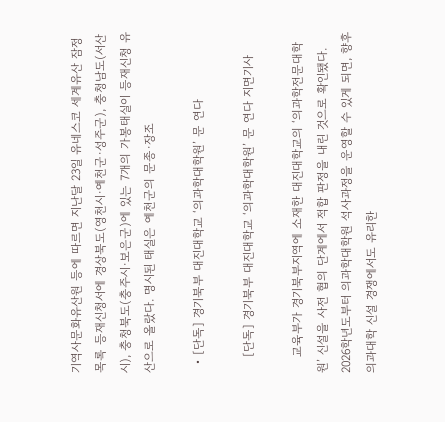기역사문화유산원 등에 따르면 지난달 23일 유네스코 세계유산 잠정목록 등재신청서에 경상북도(영천시·예천군·성주군), 충청남도(서산시), 충청북도(충주시·보은군)에 있는 7개의 가봉태실이 등재신청 유산으로 올랐다. 명시된 태실은 예천군의 문종·장조

  • [단독] 경기북부 대진대학교 ‘의과학대학원’ 문 연다

    [단독] 경기북부 대진대학교 ‘의과학대학원’ 문 연다 지면기사

    교육부가 경기북부지역에 소재한 대진대학교의 ‘의과학전문대학원’ 신설을 사전 협의 단계에서 적합 판정을 내린 것으로 확인됐다. 2026학년도부터 의과학대학원 석사과정을 운영할 수 있게 되면, 향후 의과대학 신설 경쟁에서도 유리한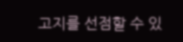고지를 선점할 수 있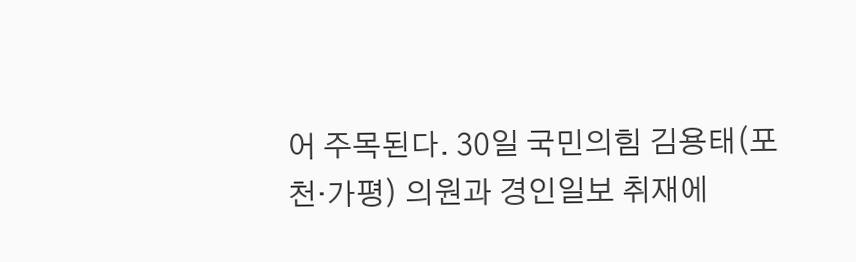어 주목된다. 30일 국민의힘 김용태(포천·가평) 의원과 경인일보 취재에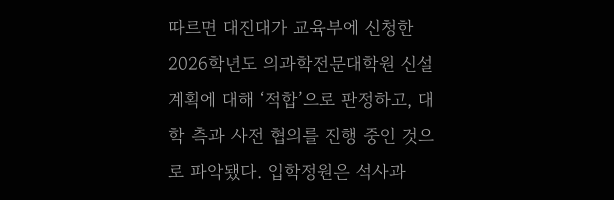따르면 대진대가 교육부에 신청한 2026학년도 의과학전문대학원 신설 계획에 대해 ‘적합’으로 판정하고, 대학 측과 사전 협의를 진행 중인 것으로 파악됐다. 입학정원은 석사과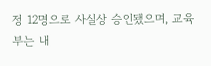정 12명으로 사실상 승인됐으며, 교육부는 내